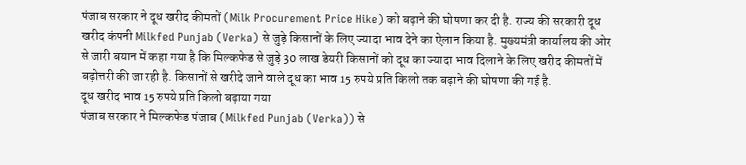पंजाब सरकार ने दूध खरीद कीमतों (Milk Procurement Price Hike) को बढ़ाने की घोषणा कर दी है. राज्य की सरकारी दूध खरीद कंपनी Milkfed Punjab (Verka) से जुड़े किसानों के लिए ज्यादा भाव देने का ऐलान किया है. मुख्यमंत्री कार्यालय की ओर से जारी बयान में कहा गया है कि मिल्कफेड से जुड़े 30 लाख डेयरी किसानों को दूध का ज्यादा भाव दिलाने के लिए खरीद कीमतों में बढ़ोत्तरी की जा रही है. किसानों से खरीदे जाने वाले दूध का भाव 15 रुपये प्रति किलो तक बढ़ाने की घोषणा की गई है.
दूध खरीद भाव 15 रुपये प्रति किलो बढ़ाया गया
पंजाब सरकार ने मिल्कफेड पंजाब (Milkfed Punjab (Verka)) से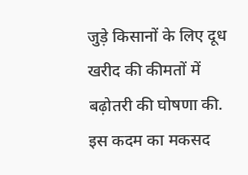जुड़े किसानों के लिए दूध खरीद की कीमतों में बढ़ोतरी की घोषणा की. इस कदम का मकसद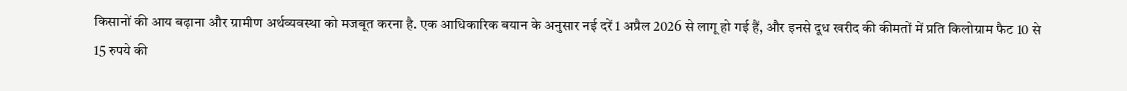किसानों की आय बढ़ाना और ग्रामीण अर्थव्यवस्था को मजबूत करना है. एक आधिकारिक बयान के अनुसार नई दरें 1 अप्रैल 2026 से लागू हो गई हैं, और इनसे दूध खरीद की कीमतों में प्रति किलोग्राम फैट 10 से 15 रुपये की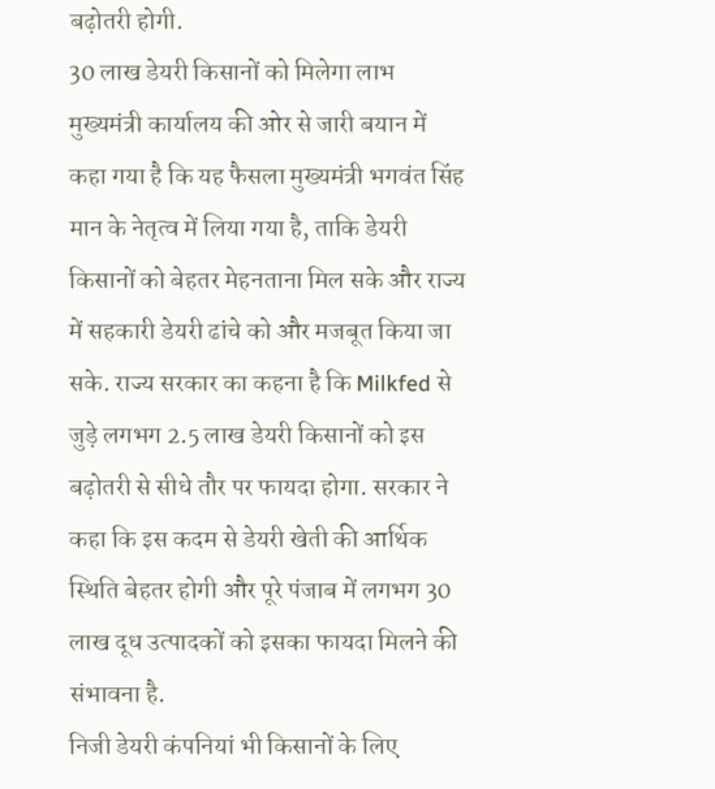बढ़ोतरी होगी.
30 लाख डेयरी किसानों को मिलेगा लाभ
मुख्यमंत्री कार्यालय की ओर से जारी बयान में कहा गया है कि यह फैसला मुख्यमंत्री भगवंत सिंह मान के नेतृत्व में लिया गया है, ताकि डेयरी किसानों को बेहतर मेहनताना मिल सके और राज्य में सहकारी डेयरी ढांचे को और मजबूत किया जा सके. राज्य सरकार का कहना है कि Milkfed से जुड़े लगभग 2.5 लाख डेयरी किसानों को इस बढ़ोतरी से सीधे तौर पर फायदा होगा. सरकार ने कहा कि इस कदम से डेयरी खेती की आर्थिक स्थिति बेहतर होगी और पूरे पंजाब में लगभग 30 लाख दूध उत्पादकों को इसका फायदा मिलने की संभावना है.
निजी डेयरी कंपनियां भी किसानों के लिए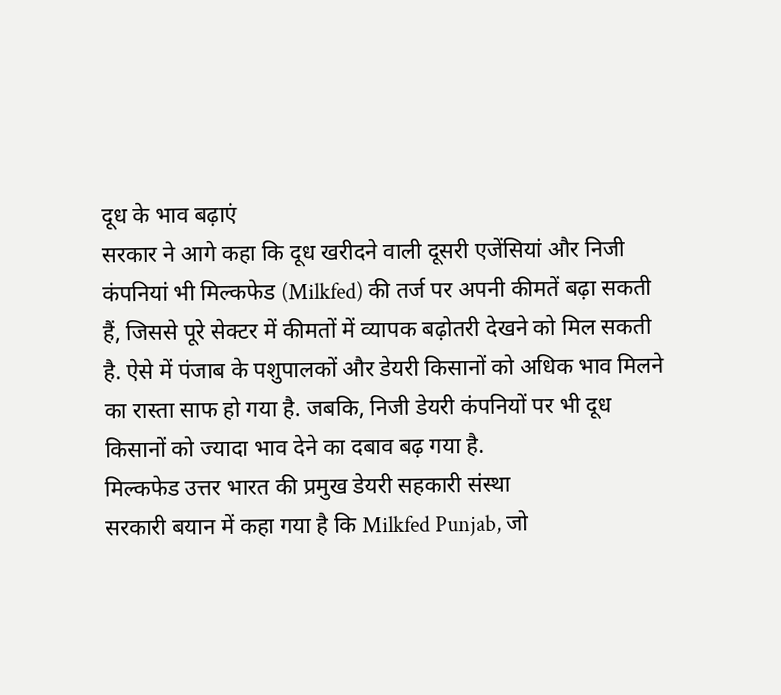दूध के भाव बढ़ाएं
सरकार ने आगे कहा कि दूध खरीदने वाली दूसरी एजेंसियां और निजी कंपनियां भी मिल्कफेड (Milkfed) की तर्ज पर अपनी कीमतें बढ़ा सकती हैं, जिससे पूरे सेक्टर में कीमतों में व्यापक बढ़ोतरी देखने को मिल सकती है. ऐसे में पंजाब के पशुपालकों और डेयरी किसानों को अधिक भाव मिलने का रास्ता साफ हो गया है. जबकि, निजी डेयरी कंपनियों पर भी दूध किसानों को ज्यादा भाव देने का दबाव बढ़ गया है.
मिल्कफेड उत्तर भारत की प्रमुख डेयरी सहकारी संस्था
सरकारी बयान में कहा गया है कि Milkfed Punjab, जो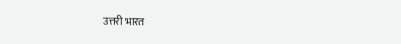उत्तरी भारत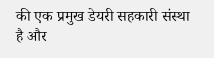की एक प्रमुख डेयरी सहकारी संस्था है और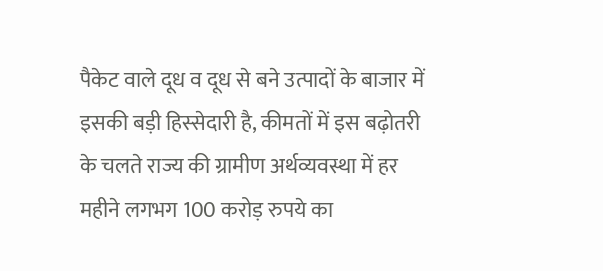पैकेट वाले दूध व दूध से बने उत्पादों के बाजार में इसकी बड़ी हिस्सेदारी है, कीमतों में इस बढ़ोतरी के चलते राज्य की ग्रामीण अर्थव्यवस्था में हर महीने लगभग 100 करोड़ रुपये का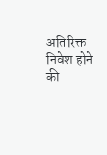अतिरिक्त निवेश होने की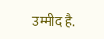उम्मीद है.